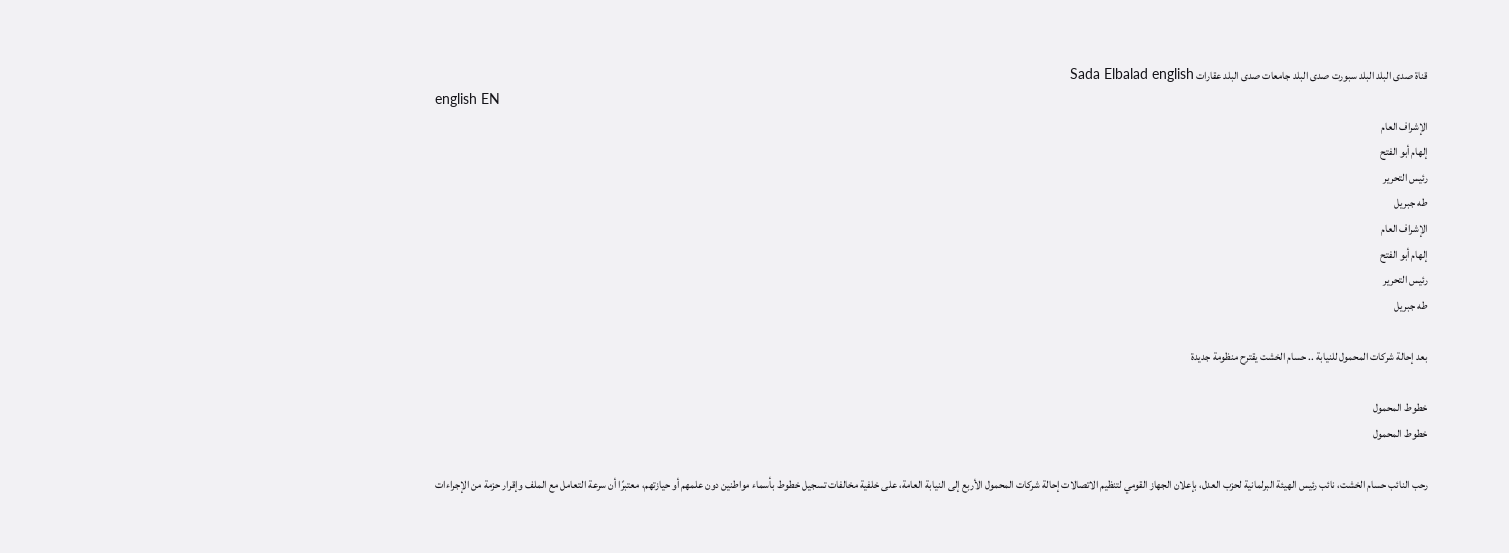قناة صدى البلد البلد سبورت صدى البلد جامعات صدى البلد عقارات Sada Elbalad english
english EN
الإشراف العام
إلهام أبو الفتح
رئيس التحرير
طه جبريل
الإشراف العام
إلهام أبو الفتح
رئيس التحرير
طه جبريل

بعد إحالة شركات المحمول للنيابة .. حسام الخشت يقترح منظومة جديدة

خطوط المحمول
خطوط المحمول

رحب النائب حسام الخشت، نائب رئيس الهيئة البرلمانية لحزب العدل، بإعلان الجهاز القومي لتنظيم الاتصالات إحالة شركات المحمول الأربع إلى النيابة العامة، على خلفية مخالفات تسجيل خطوط بأسماء مواطنين دون علمهم أو حيازتهم، معتبرًا أن سرعة التعامل مع الملف وإقرار حزمة من الإجراءات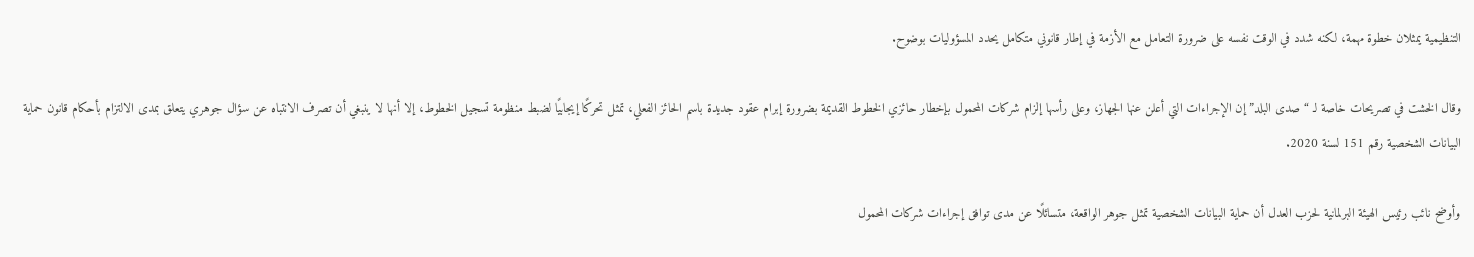التنظيمية يمثلان خطوة مهمة، لكنه شدد في الوقت نفسه على ضرورة التعامل مع الأزمة في إطار قانوني متكامل يحدد المسؤوليات بوضوح.

وقال الخشت في تصريحات خاصة لـ “صدى البلد” إن الإجراءات التي أعلن عنها الجهاز، وعلى رأسها إلزام شركات المحمول بإخطار حائزي الخطوط القديمة بضرورة إبرام عقود جديدة باسم الحائز الفعلي، تمثل تحركًا إيجابيًا لضبط منظومة تسجيل الخطوط، إلا أنها لا ينبغي أن تصرف الانتباه عن سؤال جوهري يتعلق بمدى الالتزام بأحكام قانون حماية البيانات الشخصية رقم 151 لسنة 2020.

وأوضح نائب رئيس الهيئة البرلمانية لحزب العدل أن حماية البيانات الشخصية تمثل جوهر الواقعة، متسائلًا عن مدى توافق إجراءات شركات المحمول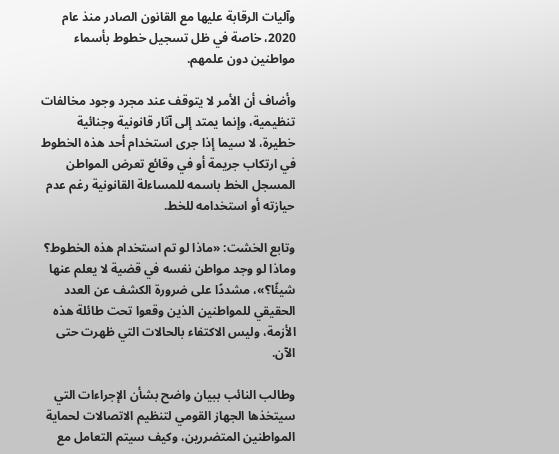وآليات الرقابة عليها مع القانون الصادر منذ عام 2020، خاصة في ظل تسجيل خطوط بأسماء مواطنين دون علمهم.

وأضاف أن الأمر لا يتوقف عند مجرد وجود مخالفات تنظيمية، وإنما يمتد إلى آثار قانونية وجنائية خطيرة، لا سيما إذا جرى استخدام أحد هذه الخطوط في ارتكاب جريمة أو في وقائع تعرض المواطن المسجل الخط باسمه للمساءلة القانونية رغم عدم حيازته أو استخدامه للخط.

وتابع الخشت: «ماذا لو تم استخدام هذه الخطوط؟ وماذا لو وجد مواطن نفسه في قضية لا يعلم عنها شيئًا؟»، مشددًا على ضرورة الكشف عن العدد الحقيقي للمواطنين الذين وقعوا تحت طائلة هذه الأزمة، وليس الاكتفاء بالحالات التي ظهرت حتى الآن.

وطالب النائب ببيان واضح بشأن الإجراءات التي سيتخذها الجهاز القومي لتنظيم الاتصالات لحماية المواطنين المتضررين، وكيف سيتم التعامل مع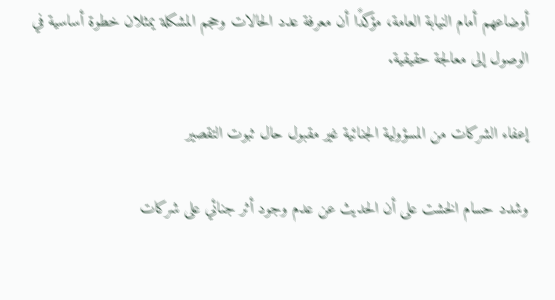أوضاعهم أمام النيابة العامة، مؤكدًا أن معرفة عدد الحالات وحجم المشكلة يمثلان خطوة أساسية في الوصول إلى معالجة حقيقية.

إعفاء الشركات من المسؤولية الجنائية غير مقبول حال ثبوت التقصير

وشدد حسام الخشت على أن الحديث عن عدم وجود أثر جنائي على شركات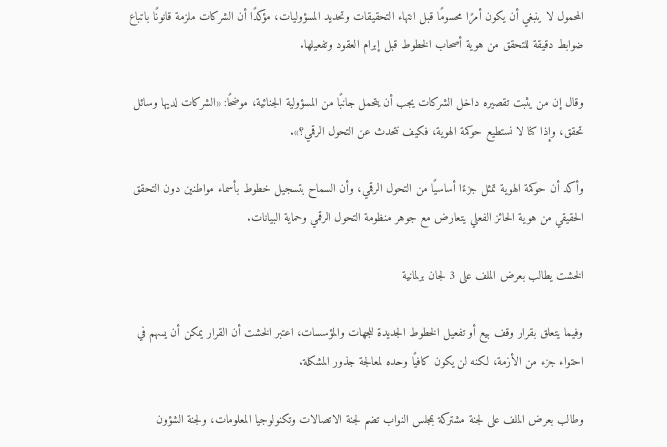المحمول لا ينبغي أن يكون أمرًا محسومًا قبل انتهاء التحقيقات وتحديد المسؤوليات، مؤكدًا أن الشركات ملزمة قانونًا باتباع ضوابط دقيقة للتحقق من هوية أصحاب الخطوط قبل إبرام العقود وتفعيلها.

وقال إن من يثبت تقصيره داخل الشركات يجب أن يتحمل جانبًا من المسؤولية الجنائية، موضحًا: «الشركات لديها وسائل تحقق، وإذا كنا لا نستطيع حوكمة الهوية، فكيف نتحدث عن التحول الرقمي؟».

وأكد أن حوكمة الهوية تمثل جزءًا أساسيًا من التحول الرقمي، وأن السماح بتسجيل خطوط بأسماء مواطنين دون التحقق الحقيقي من هوية الحائز الفعلي يتعارض مع جوهر منظومة التحول الرقمي وحماية البيانات.

الخشت يطالب بعرض الملف على 3 لجان برلمانية

وفيما يتعلق بقرار وقف بيع أو تفعيل الخطوط الجديدة للجهات والمؤسسات، اعتبر الخشت أن القرار يمكن أن يسهم في احتواء جزء من الأزمة، لكنه لن يكون كافيًا وحده لمعالجة جذور المشكلة.

وطالب بعرض الملف على لجنة مشتركة بمجلس النواب تضم لجنة الاتصالات وتكنولوجيا المعلومات، ولجنة الشؤون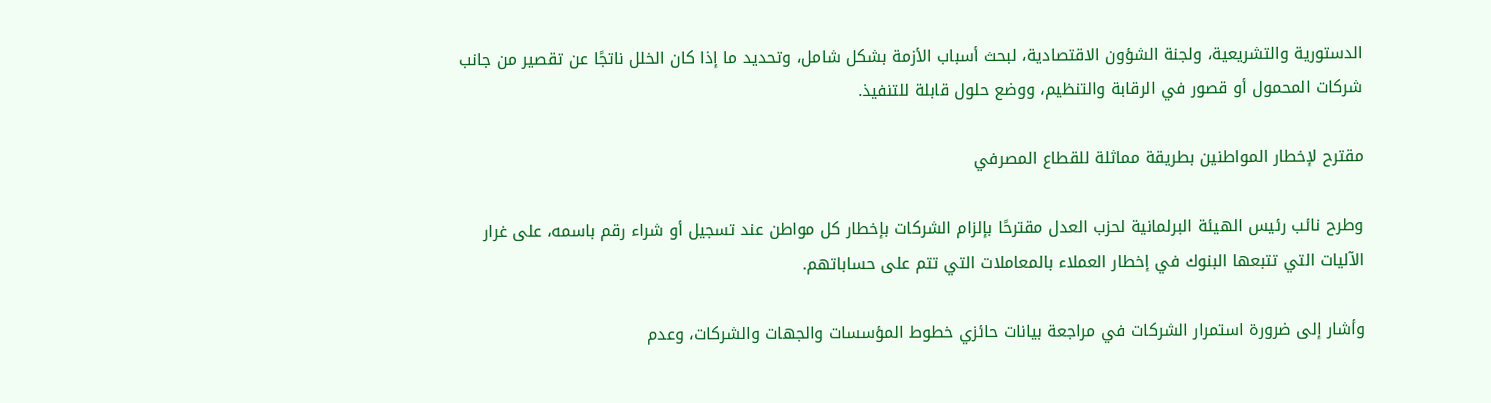الدستورية والتشريعية، ولجنة الشؤون الاقتصادية، لبحث أسباب الأزمة بشكل شامل، وتحديد ما إذا كان الخلل ناتجًا عن تقصير من جانب شركات المحمول أو قصور في الرقابة والتنظيم، ووضع حلول قابلة للتنفيذ.

مقترح لإخطار المواطنين بطريقة مماثلة للقطاع المصرفي

وطرح نائب رئيس الهيئة البرلمانية لحزب العدل مقترحًا بإلزام الشركات بإخطار كل مواطن عند تسجيل أو شراء رقم باسمه، على غرار الآليات التي تتبعها البنوك في إخطار العملاء بالمعاملات التي تتم على حساباتهم.

وأشار إلى ضرورة استمرار الشركات في مراجعة بيانات حائزي خطوط المؤسسات والجهات والشركات، وعدم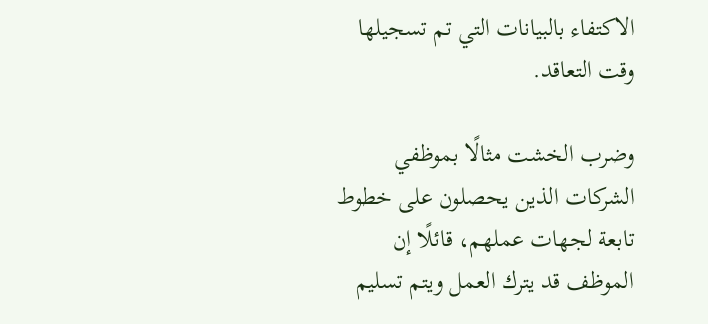الاكتفاء بالبيانات التي تم تسجيلها وقت التعاقد.

وضرب الخشت مثالًا بموظفي الشركات الذين يحصلون على خطوط تابعة لجهات عملهم، قائلًا إن الموظف قد يترك العمل ويتم تسليم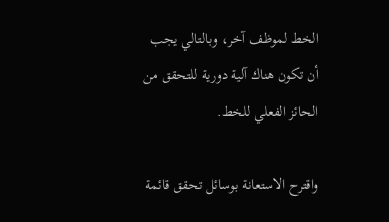الخط لموظف آخر، وبالتالي يجب أن تكون هناك آلية دورية للتحقق من الحائز الفعلي للخط.

واقترح الاستعانة بوسائل تحقق قائمة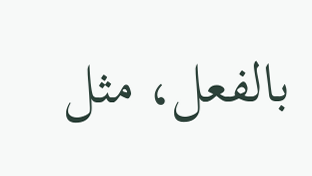بالفعل، مثل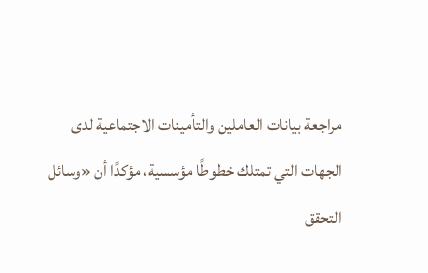مراجعة بيانات العاملين والتأمينات الاجتماعية لدى الجهات التي تمتلك خطوطًا مؤسسية، مؤكدًا أن «وسائل التحقق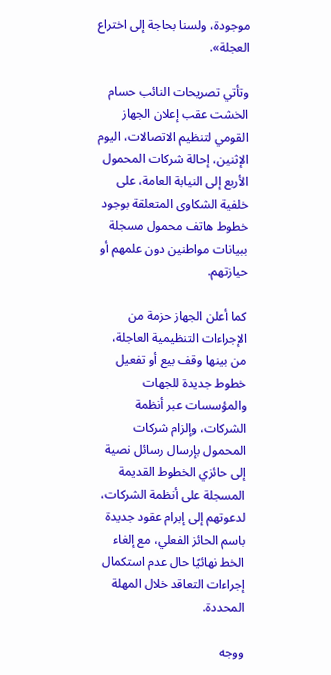موجودة، ولسنا بحاجة إلى اختراع العجلة».

وتأتي تصريحات النائب حسام الخشت عقب إعلان الجهاز القومي لتنظيم الاتصالات، اليوم الإثنين، إحالة شركات المحمول الأربع إلى النيابة العامة، على خلفية الشكاوى المتعلقة بوجود خطوط هاتف محمول مسجلة ببيانات مواطنين دون علمهم أو حيازتهم.

كما أعلن الجهاز حزمة من الإجراءات التنظيمية العاجلة، من بينها وقف بيع أو تفعيل خطوط جديدة للجهات والمؤسسات عبر أنظمة الشركات، وإلزام شركات المحمول بإرسال رسائل نصية إلى حائزي الخطوط القديمة المسجلة على أنظمة الشركات، لدعوتهم إلى إبرام عقود جديدة باسم الحائز الفعلي، مع إلغاء الخط نهائيًا حال عدم استكمال إجراءات التعاقد خلال المهلة المحددة.

ووجه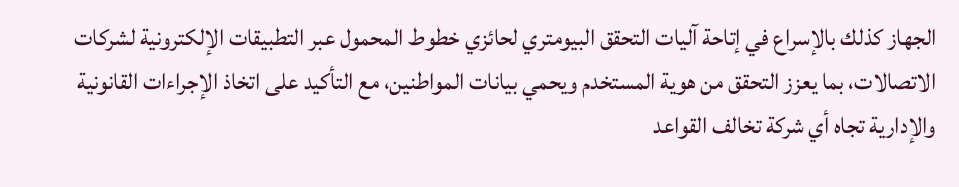الجهاز كذلك بالإسراع في إتاحة آليات التحقق البيومتري لحائزي خطوط المحمول عبر التطبيقات الإلكترونية لشركات الاتصالات، بما يعزز التحقق من هوية المستخدم ويحمي بيانات المواطنين، مع التأكيد على اتخاذ الإجراءات القانونية والإدارية تجاه أي شركة تخالف القواعد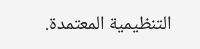التنظيمية المعتمدة.